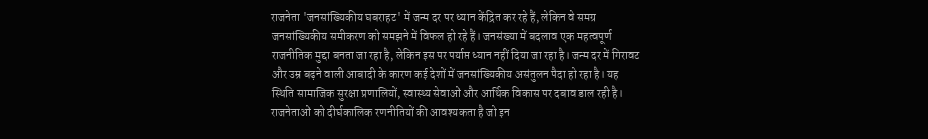राजनेता 'जनसांख्यिकीय घबराहट' में जन्म दर पर ध्यान केंद्रित कर रहे हैं, लेकिन वे समग्र जनसांख्यिकीय समीकरण को समझने में विफल हो रहे हैं। जनसंख्या में बदलाव एक महत्वपूर्ण राजनीतिक मुद्दा बनता जा रहा है, लेकिन इस पर पर्याप्त ध्यान नहीं दिया जा रहा है। जन्म दर में गिरावट और उम्र बढ़ने वाली आबादी के कारण कई देशों में जनसांख्यिकीय असंतुलन पैदा हो रहा है। यह स्थिति सामाजिक सुरक्षा प्रणालियों, स्वास्थ्य सेवाओं और आर्थिक विकास पर दबाव डाल रही है। राजनेताओं को दीर्घकालिक रणनीतियों की आवश्यकता है जो इन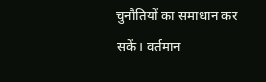चुनौतियों का समाधान कर सकें। वर्तमान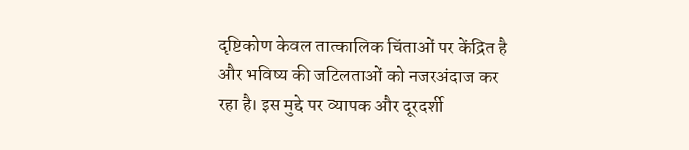दृष्टिकोण केवल तात्कालिक चिंताओं पर केंद्रित है और भविष्य की जटिलताओं को नजरअंदाज कर रहा है। इस मुद्दे पर व्यापक और दूरदर्शी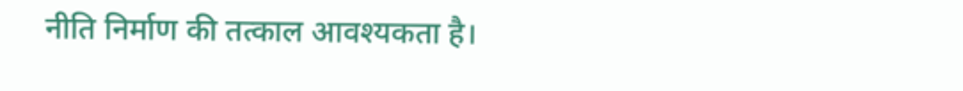नीति निर्माण की तत्काल आवश्यकता है।